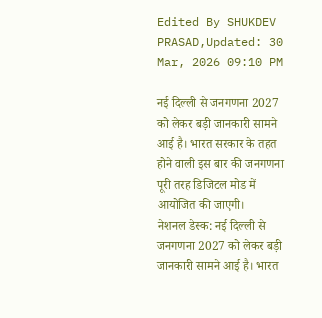Edited By SHUKDEV PRASAD,Updated: 30 Mar, 2026 09:10 PM

नई दिल्ली से जनगणना 2027 को लेकर बड़ी जानकारी सामने आई है। भारत सरकार के तहत होने वाली इस बार की जनगणना पूरी तरह डिजिटल मोड में आयोजित की जाएगी।
नेशनल डेस्क: नई दिल्ली से जनगणना 2027 को लेकर बड़ी जानकारी सामने आई है। भारत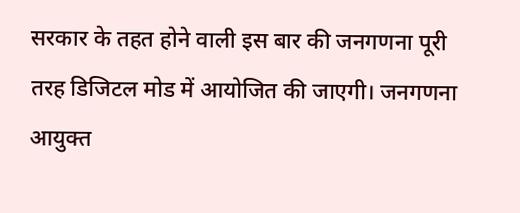सरकार के तहत होने वाली इस बार की जनगणना पूरी तरह डिजिटल मोड में आयोजित की जाएगी। जनगणना आयुक्त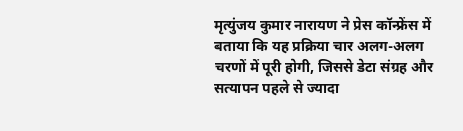मृत्युंजय कुमार नारायण ने प्रेस कॉन्फ्रेंस में बताया कि यह प्रक्रिया चार अलग-अलग चरणों में पूरी होगी, जिससे डेटा संग्रह और सत्यापन पहले से ज्यादा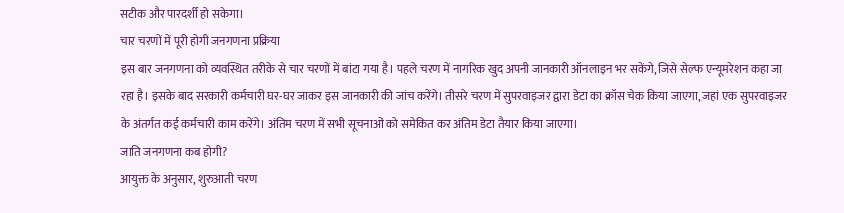सटीक और पारदर्शी हो सकेगा।
चार चरणों में पूरी होगी जनगणना प्रक्रिया
इस बार जनगणना को व्यवस्थित तरीके से चार चरणों में बांटा गया है। पहले चरण में नागरिक खुद अपनी जानकारी ऑनलाइन भर सकेंगे, जिसे सेल्फ एन्यूमरेशन कहा जा रहा है। इसके बाद सरकारी कर्मचारी घर-घर जाकर इस जानकारी की जांच करेंगे। तीसरे चरण में सुपरवाइजर द्वारा डेटा का क्रॉस चेक किया जाएगा, जहां एक सुपरवाइजर के अंतर्गत कई कर्मचारी काम करेंगे। अंतिम चरण में सभी सूचनाओं को समेकित कर अंतिम डेटा तैयार किया जाएगा।
जाति जनगणना कब होगी?
आयुक्त के अनुसार, शुरुआती चरण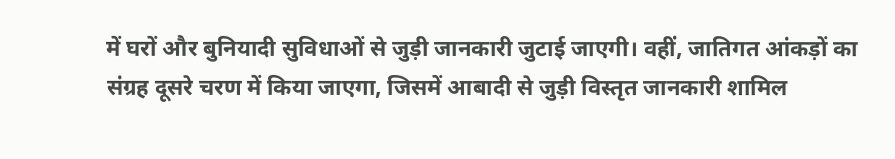में घरों और बुनियादी सुविधाओं से जुड़ी जानकारी जुटाई जाएगी। वहीं, जातिगत आंकड़ों का संग्रह दूसरे चरण में किया जाएगा, जिसमें आबादी से जुड़ी विस्तृत जानकारी शामिल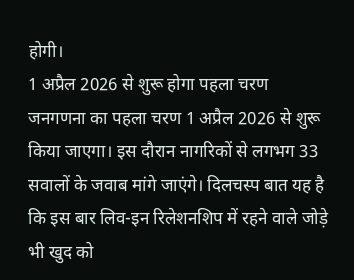होगी।
1 अप्रैल 2026 से शुरू होगा पहला चरण
जनगणना का पहला चरण 1 अप्रैल 2026 से शुरू किया जाएगा। इस दौरान नागरिकों से लगभग 33 सवालों के जवाब मांगे जाएंगे। दिलचस्प बात यह है कि इस बार लिव-इन रिलेशनशिप में रहने वाले जोड़े भी खुद को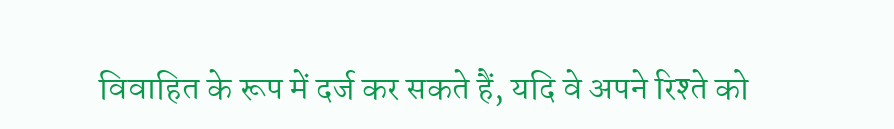विवाहित के रूप में दर्ज कर सकते हैं, यदि वे अपने रिश्ते को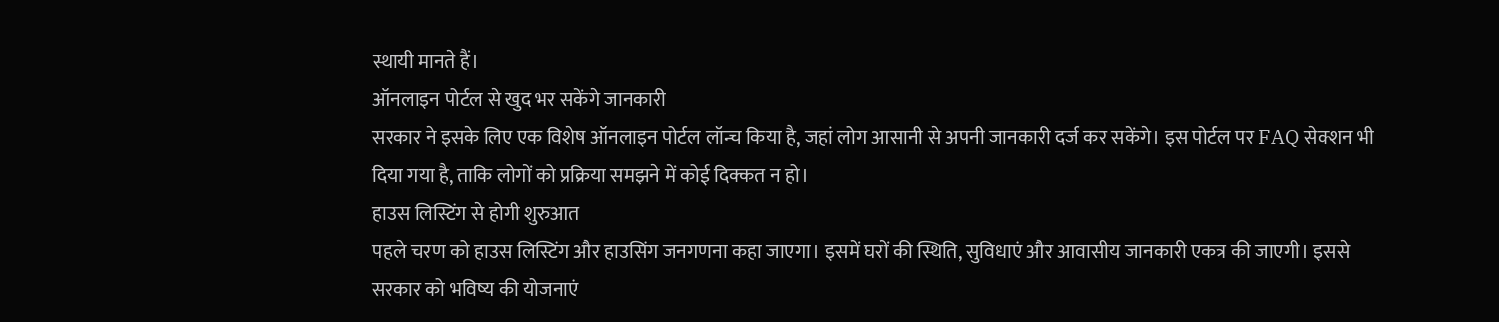स्थायी मानते हैं।
ऑनलाइन पोर्टल से खुद भर सकेंगे जानकारी
सरकार ने इसके लिए एक विशेष ऑनलाइन पोर्टल लॉन्च किया है, जहां लोग आसानी से अपनी जानकारी दर्ज कर सकेंगे। इस पोर्टल पर FAQ सेक्शन भी दिया गया है, ताकि लोगों को प्रक्रिया समझने में कोई दिक्कत न हो।
हाउस लिस्टिंग से होगी शुरुआत
पहले चरण को हाउस लिस्टिंग और हाउसिंग जनगणना कहा जाएगा। इसमें घरों की स्थिति, सुविधाएं और आवासीय जानकारी एकत्र की जाएगी। इससे सरकार को भविष्य की योजनाएं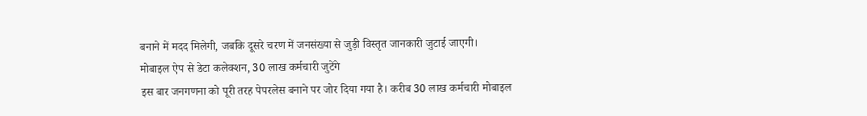बनाने में मदद मिलेगी, जबकि दूसरे चरण में जनसंख्या से जुड़ी विस्तृत जानकारी जुटाई जाएगी।
मोबाइल ऐप से डेटा कलेक्शन, 30 लाख कर्मचारी जुटेंगे
इस बार जनगणना को पूरी तरह पेपरलेस बनाने पर जोर दिया गया है। करीब 30 लाख कर्मचारी मोबाइल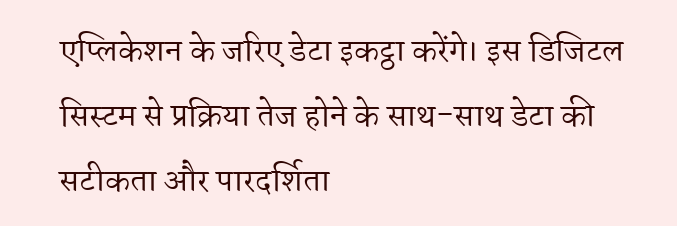एप्लिकेशन के जरिए डेटा इकट्ठा करेंगे। इस डिजिटल सिस्टम से प्रक्रिया तेज होने के साथ-साथ डेटा की सटीकता और पारदर्शिता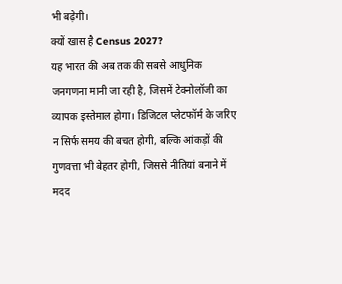भी बढ़ेगी।
क्यों खास है Census 2027?
यह भारत की अब तक की सबसे आधुनिक जनगणना मानी जा रही है, जिसमें टेक्नोलॉजी का व्यापक इस्तेमाल होगा। डिजिटल प्लेटफॉर्म के जरिए न सिर्फ समय की बचत होगी, बल्कि आंकड़ों की गुणवत्ता भी बेहतर होगी, जिससे नीतियां बनाने में मदद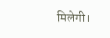मिलेगी।